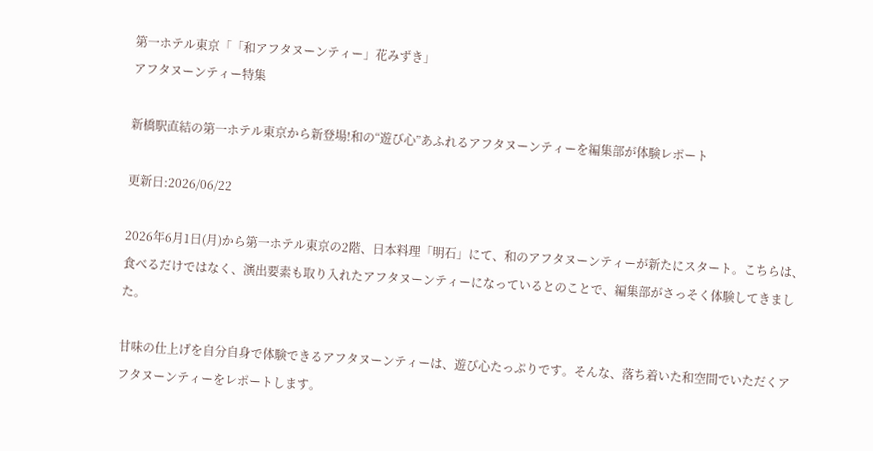第一ホテル東京「「和アフタヌーンティー」花みずき」
アフタヌーンティー特集

新橋駅直結の第一ホテル東京から新登場!和の“遊び心”あふれるアフタヌーンティーを編集部が体験レポート

更新日:2026/06/22

2026年6月1日(月)から第一ホテル東京の2階、日本料理「明石」にて、和のアフタヌーンティーが新たにスタート。こちらは、食べるだけではなく、演出要素も取り入れたアフタヌーンティーになっているとのことで、編集部がさっそく体験してきました。

甘味の仕上げを自分自身で体験できるアフタヌーンティーは、遊び心たっぷりです。そんな、落ち着いた和空間でいただくアフタヌーンティーをレポートします。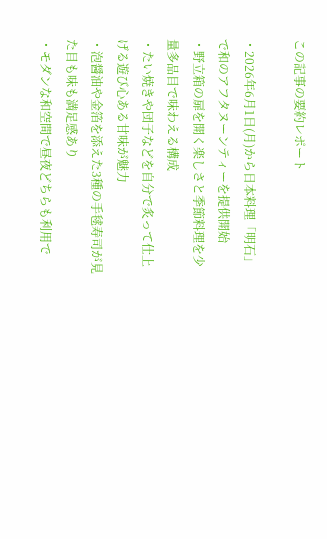この記事の要約レポート

・2026年6月1日(月)から日本料理「明石」で和のアフタヌーンティーを提供開始
・野立箱の扉を開く楽しさと季節料理を少量多品目で味わえる構成
・たい焼きや団子などを自分で炙って仕上げる遊び心ある甘味が魅力
・泡醤油や金箔を添えた3種の手毬寿司が見た目も味も満足感あり
・モダンな和空間で昼夜どちらも利用で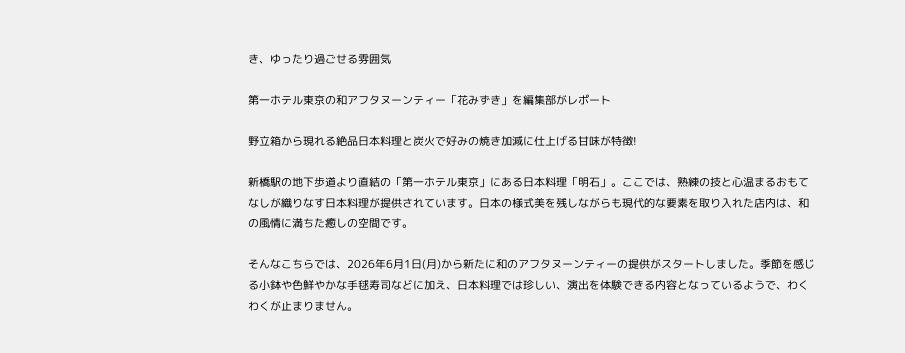き、ゆったり過ごせる雰囲気

第一ホテル東京の和アフタヌーンティー「花みずき」を編集部がレポート

野立箱から現れる絶品日本料理と炭火で好みの焼き加減に仕上げる甘味が特徴!

新橋駅の地下歩道より直結の「第一ホテル東京」にある日本料理「明石」。ここでは、熟練の技と心温まるおもてなしが織りなす日本料理が提供されています。日本の様式美を残しながらも現代的な要素を取り入れた店内は、和の風情に満ちた癒しの空間です。

そんなこちらでは、2026年6月1日(月)から新たに和のアフタヌーンティーの提供がスタートしました。季節を感じる小鉢や色鮮やかな手毬寿司などに加え、日本料理では珍しい、演出を体験できる内容となっているようで、わくわくが止まりません。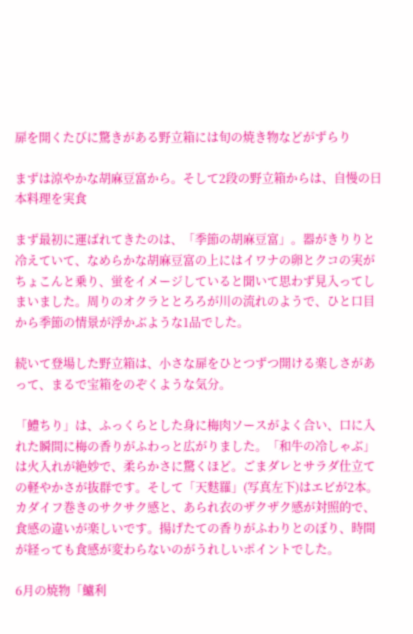扉を開くたびに驚きがある野立箱には旬の焼き物などがずらり

まずは涼やかな胡麻豆富から。そして2段の野立箱からは、自慢の日本料理を実食

まず最初に運ばれてきたのは、「季節の胡麻豆富」。器がきりりと冷えていて、なめらかな胡麻豆富の上にはイワナの卵とクコの実がちょこんと乗り、蛍をイメージしていると聞いて思わず見入ってしまいました。周りのオクラととろろが川の流れのようで、ひと口目から季節の情景が浮かぶような1品でした。

続いて登場した野立箱は、小さな扉をひとつずつ開ける楽しさがあって、まるで宝箱をのぞくような気分。

「鱧ちり」は、ふっくらとした身に梅肉ソースがよく合い、口に入れた瞬間に梅の香りがふわっと広がりました。「和牛の冷しゃぶ」は火入れが絶妙で、柔らかさに驚くほど。ごまダレとサラダ仕立ての軽やかさが抜群です。そして「天麩羅」(写真左下)はエビが2本。カダイフ巻きのサクサク感と、あられ衣のザクザク感が対照的で、食感の違いが楽しいです。揚げたての香りがふわりとのぼり、時間が経っても食感が変わらないのがうれしいポイントでした。

6月の焼物「鱸利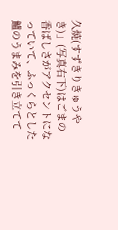久焼(すずきりきゅうやき)」(写真右下)はごまの香ばしさがアクセントになっていて、ふっくらとした鱸のうまみを引き立てて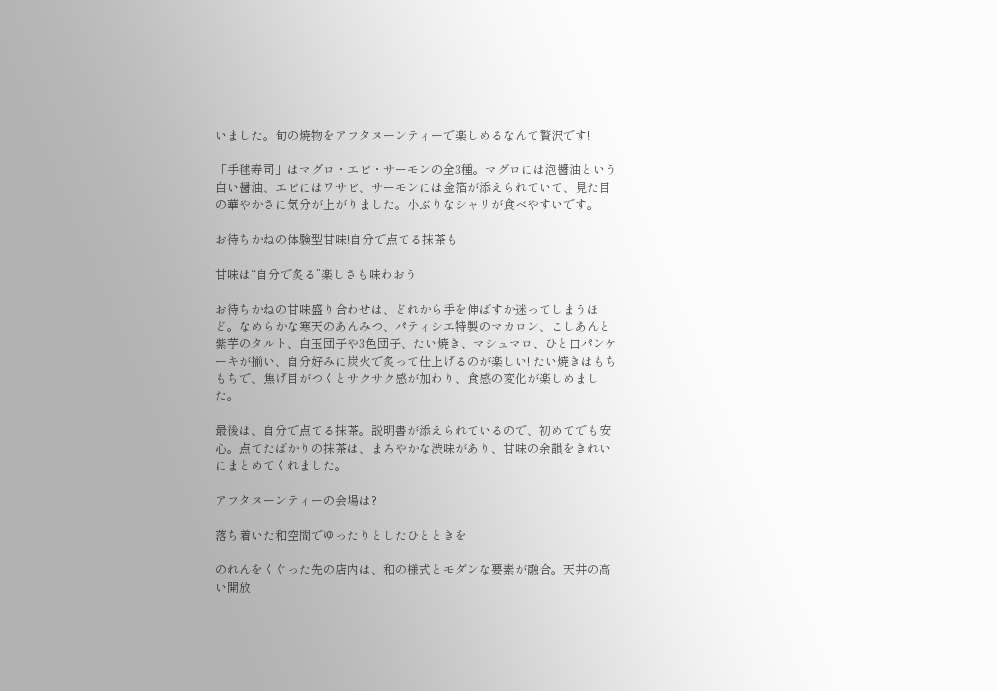いました。旬の焼物をアフタヌーンティーで楽しめるなんて贅沢です!

「手毬寿司」はマグロ・エビ・サーモンの全3種。マグロには泡醬油という白い醤油、エビにはワサビ、サーモンには金箔が添えられていて、見た目の華やかさに気分が上がりました。小ぶりなシャリが食べやすいです。

お待ちかねの体験型甘味!自分で点てる抹茶も

甘味は“自分で炙る”楽しさも味わおう

お待ちかねの甘味盛り合わせは、どれから手を伸ばすか迷ってしまうほど。なめらかな寒天のあんみつ、パティシエ特製のマカロン、こしあんと紫芋のタルト、白玉団子や3色団子、たい焼き、マシュマロ、ひと口パンケーキが揃い、自分好みに炭火で炙って仕上げるのが楽しい! たい焼きはもちもちで、焦げ目がつくとサクサク感が加わり、食感の変化が楽しめました。

最後は、自分で点てる抹茶。説明書が添えられているので、初めてでも安心。点てたばかりの抹茶は、まろやかな渋味があり、甘味の余韻をきれいにまとめてくれました。

アフタヌーンティーの会場は?

落ち着いた和空間でゆったりとしたひとときを

のれんをくぐった先の店内は、和の様式とモダンな要素が融合。天井の高い開放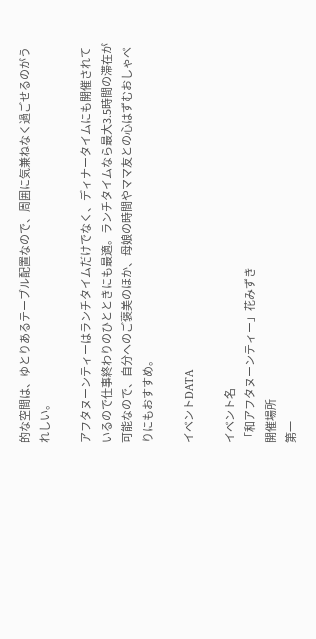的な空間は、ゆとりあるテーブル配置なので、周囲に気兼ねなく過ごせるのがうれしい。

アフタヌーンティーはランチタイムだけでなく、ディナータイムにも開催されているので仕事終わりのひとときにも最適。ランチタイムなら最大3.5時間の滞在が可能なので、自分へのご褒美のほか、母娘の時間やママ友との心はずむおしゃべりにもおすすめ。

イベントDATA

イベント名
「和アフタヌーンティー」花みずき
開催場所
第一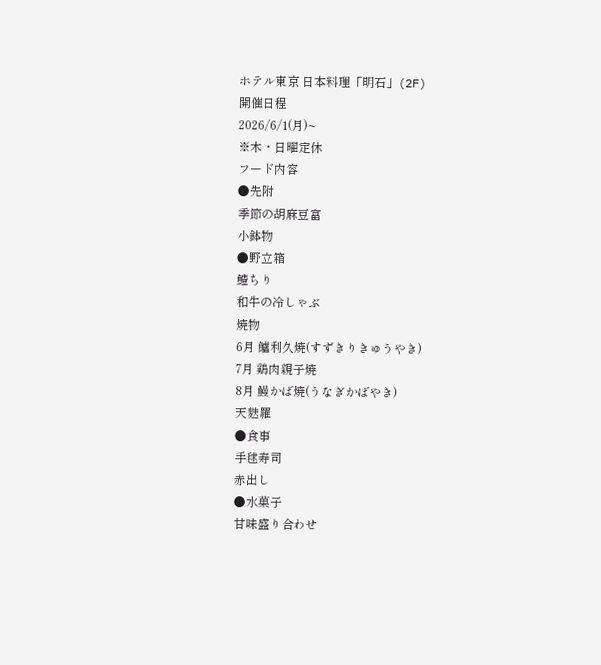ホテル東京 日本料理「明石」(2F)
開催日程
2026/6/1(月)~
※木・日曜定休
フード内容
●先附
季節の胡麻豆富
小鉢物
●野立箱
鱧ちり
和牛の冷しゃぶ
焼物
6月 鱸利久焼(すずきりきゅうやき)
7月 鶏肉親子焼
8月 鰻かば焼(うなぎかばやき)
天麩羅
●食事
手毬寿司
赤出し
●水菓子
甘味盛り合わせ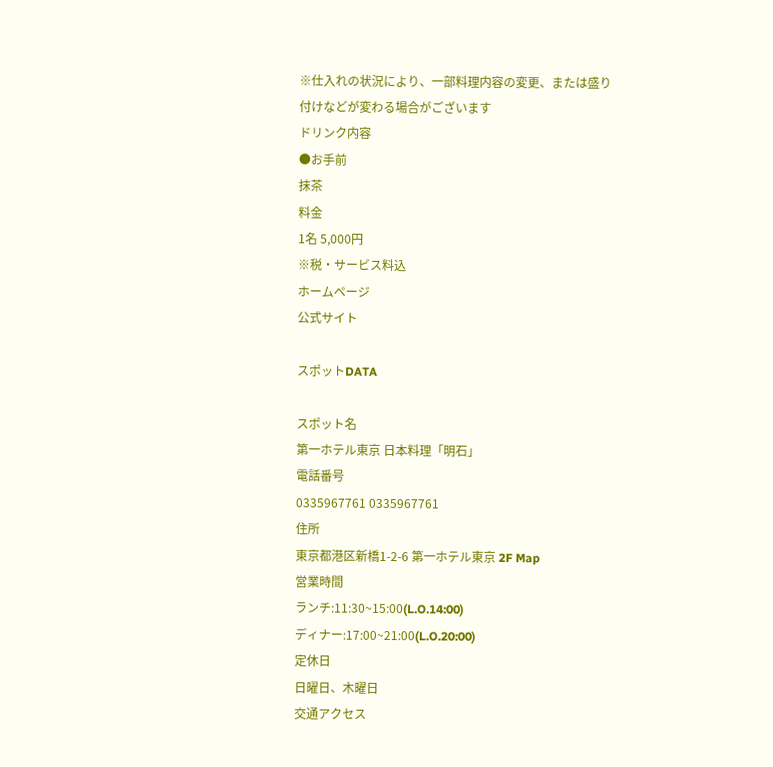※仕入れの状況により、一部料理内容の変更、または盛り付けなどが変わる場合がございます
ドリンク内容
●お手前
抹茶
料金
1名 5,000円
※税・サービス料込
ホームページ
公式サイト

スポットDATA

スポット名
第一ホテル東京 日本料理「明石」
電話番号
0335967761 0335967761
住所
東京都港区新橋1-2-6 第一ホテル東京 2F Map
営業時間
ランチ:11:30~15:00(L.O.14:00)
ディナー:17:00~21:00(L.O.20:00)
定休日
日曜日、木曜日
交通アクセス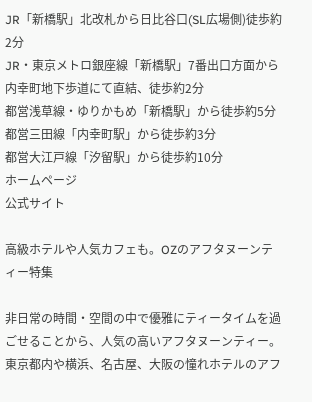JR「新橋駅」北改札から日比谷口(SL広場側)徒歩約2分
JR・東京メトロ銀座線「新橋駅」7番出口方面から内幸町地下歩道にて直結、徒歩約2分
都営浅草線・ゆりかもめ「新橋駅」から徒歩約5分
都営三田線「内幸町駅」から徒歩約3分
都営大江戸線「汐留駅」から徒歩約10分
ホームページ
公式サイト

高級ホテルや人気カフェも。OZのアフタヌーンティー特集

非日常の時間・空間の中で優雅にティータイムを過ごせることから、人気の高いアフタヌーンティー。東京都内や横浜、名古屋、大阪の憧れホテルのアフ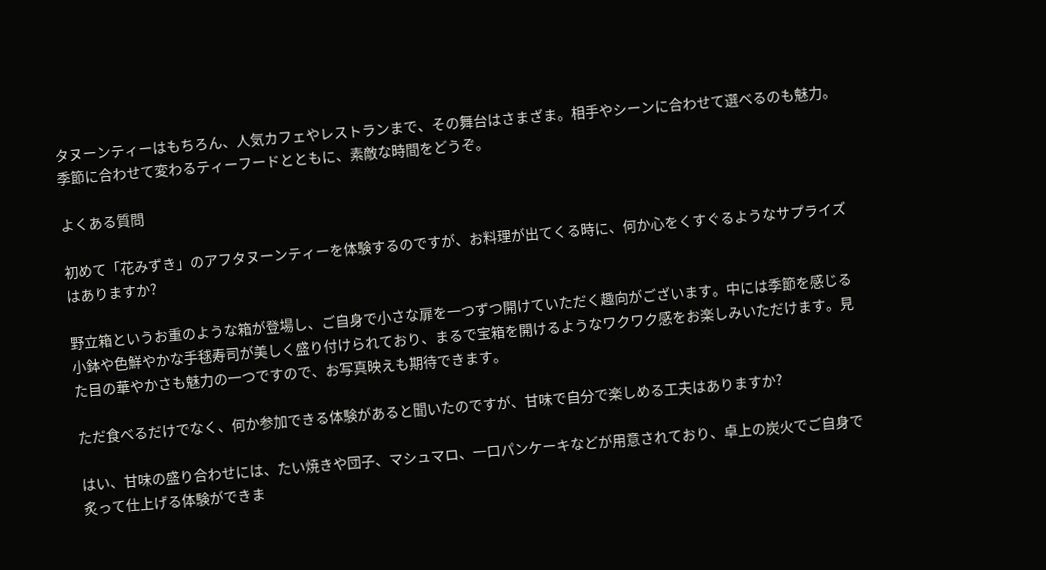タヌーンティーはもちろん、人気カフェやレストランまで、その舞台はさまざま。相手やシーンに合わせて選べるのも魅力。季節に合わせて変わるティーフードとともに、素敵な時間をどうぞ。

よくある質問

初めて「花みずき」のアフタヌーンティーを体験するのですが、お料理が出てくる時に、何か心をくすぐるようなサプライズはありますか?

野立箱というお重のような箱が登場し、ご自身で小さな扉を一つずつ開けていただく趣向がございます。中には季節を感じる小鉢や色鮮やかな手毬寿司が美しく盛り付けられており、まるで宝箱を開けるようなワクワク感をお楽しみいただけます。見た目の華やかさも魅力の一つですので、お写真映えも期待できます。

ただ食べるだけでなく、何か参加できる体験があると聞いたのですが、甘味で自分で楽しめる工夫はありますか?

はい、甘味の盛り合わせには、たい焼きや団子、マシュマロ、一口パンケーキなどが用意されており、卓上の炭火でご自身で炙って仕上げる体験ができま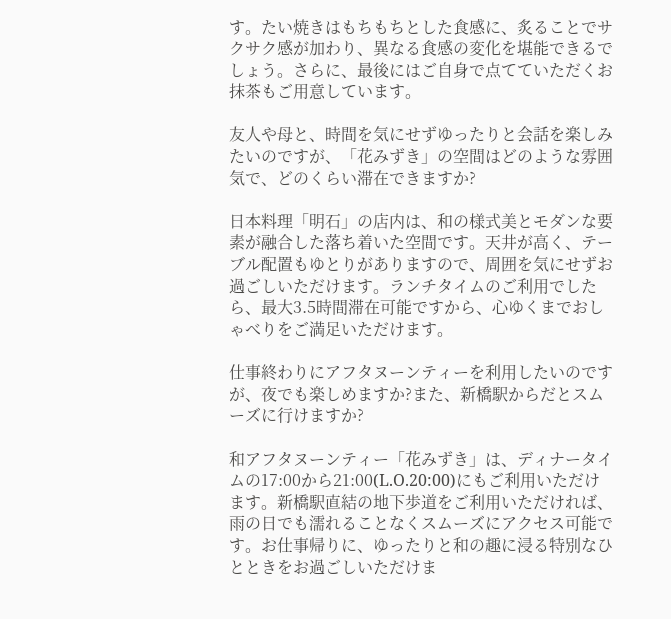す。たい焼きはもちもちとした食感に、炙ることでサクサク感が加わり、異なる食感の変化を堪能できるでしょう。さらに、最後にはご自身で点てていただくお抹茶もご用意しています。

友人や母と、時間を気にせずゆったりと会話を楽しみたいのですが、「花みずき」の空間はどのような雰囲気で、どのくらい滞在できますか?

日本料理「明石」の店内は、和の様式美とモダンな要素が融合した落ち着いた空間です。天井が高く、テーブル配置もゆとりがありますので、周囲を気にせずお過ごしいただけます。ランチタイムのご利用でしたら、最大3.5時間滞在可能ですから、心ゆくまでおしゃべりをご満足いただけます。

仕事終わりにアフタヌーンティーを利用したいのですが、夜でも楽しめますか?また、新橋駅からだとスムーズに行けますか?

和アフタヌーンティー「花みずき」は、ディナータイムの17:00から21:00(L.O.20:00)にもご利用いただけます。新橋駅直結の地下歩道をご利用いただければ、雨の日でも濡れることなくスムーズにアクセス可能です。お仕事帰りに、ゆったりと和の趣に浸る特別なひとときをお過ごしいただけま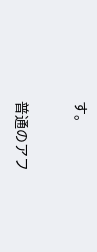す。

普通のアフ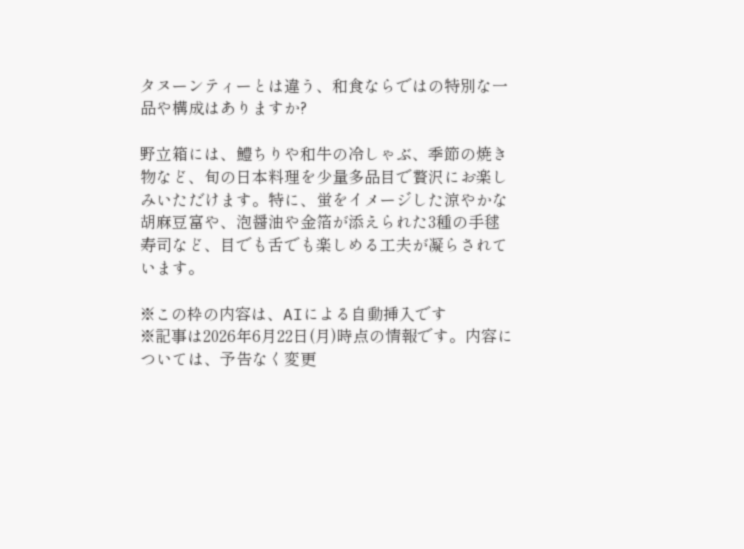タヌーンティーとは違う、和食ならではの特別な一品や構成はありますか?

野立箱には、鱧ちりや和牛の冷しゃぶ、季節の焼き物など、旬の日本料理を少量多品目で贅沢にお楽しみいただけます。特に、蛍をイメージした涼やかな胡麻豆富や、泡醤油や金箔が添えられた3種の手毬寿司など、目でも舌でも楽しめる工夫が凝らされています。

※この枠の内容は、AIによる自動挿入です
※記事は2026年6月22日(月)時点の情報です。内容については、予告なく変更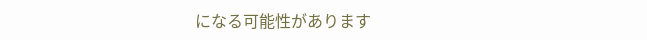になる可能性があります